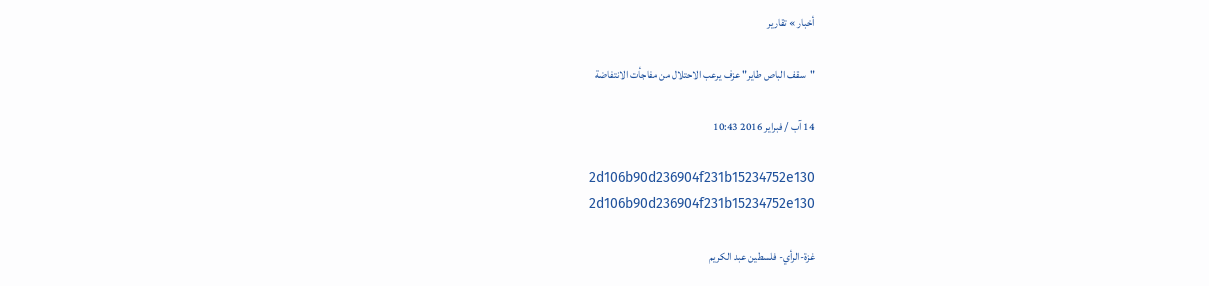أخبار » تقارير

"سقف الباص طاير" عزف يرعب الاحتلال من مفاجأت الانتفاضة

14 آب / فبراير 2016 10:43

2d106b90d236904f231b15234752e130
2d106b90d236904f231b15234752e130

غزة-الرأي- فلسطين عبد الكريم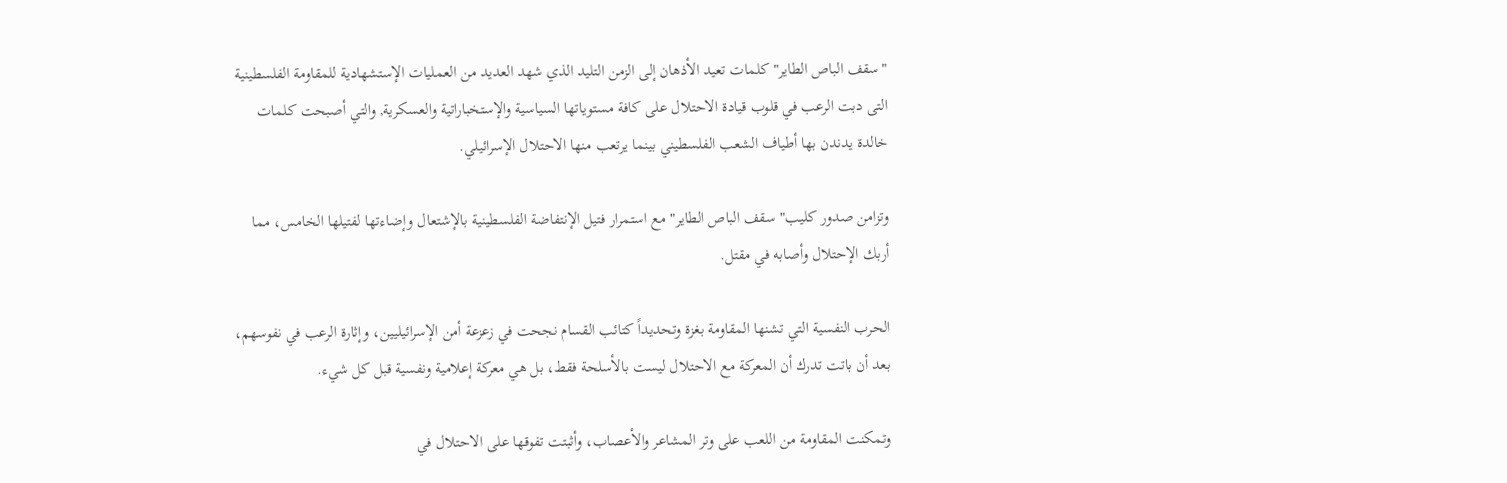"سقف الباص الطاير" كلمات تعيد الأذهان إلى الزمن التليد الذي شهد العديد من العمليات الإستشهادية للمقاومة الفلسطينية التى دبت الرعب في قلوب قيادة الاحتلال على كافة مستوياتها السياسية والإستخباراتية والعسكرية, والتي أصبحت كلمات خالدة يدندن بها أطياف الشعب الفلسطيني بينما يرتعب منها الاحتلال الإسرائيلي.

وتزامن صدور كليب" سقف الباص الطاير" مع استمرار فتيل الإنتفاضة الفلسطينية بالإشتعال وإضاءتها لفتيلها الخامس، مما أربك الإحتلال وأصابه في مقتل.

الحرب النفسية التي تشنها المقاومة بغزة وتحديداً كتائب القسام نجحت في زعزعة أمن الإسرائيليين، وإثارة الرعب في نفوسهم، بعد أن باتت تدرك أن المعركة مع الاحتلال ليست بالأسلحة فقط، بل هي معركة إعلامية ونفسية قبل كل شيء.

وتمكنت المقاومة من اللعب على وتر المشاعر والأعصاب، وأثبتت تفوقها على الاحتلال في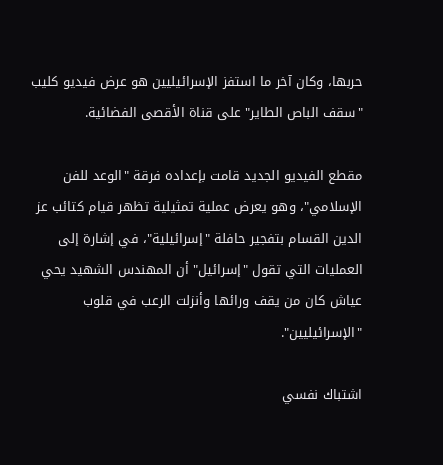حربها، وكان آخر ما استفز الإسرائيليين هو عرض فيديو كليب "سقف الباص الطاير" على قناة الأقصى الفضائية.

مقطع الفيديو الجديد قامت بإعداده فرقة "الوعد للفن الإسلامي"، وهو يعرض عملية تمثيلية تظهر قيام كتائب عز الدين القسام بتفجير حافلة "إسرائيلية"، في إشارة إلى العمليات التي تقول "إسرائيل" أن المهندس الشهيد يحي عياش كان من يقف ورائها وأنزلت الرعب في قلوب "الإسرائيليين".

اشتباك نفسي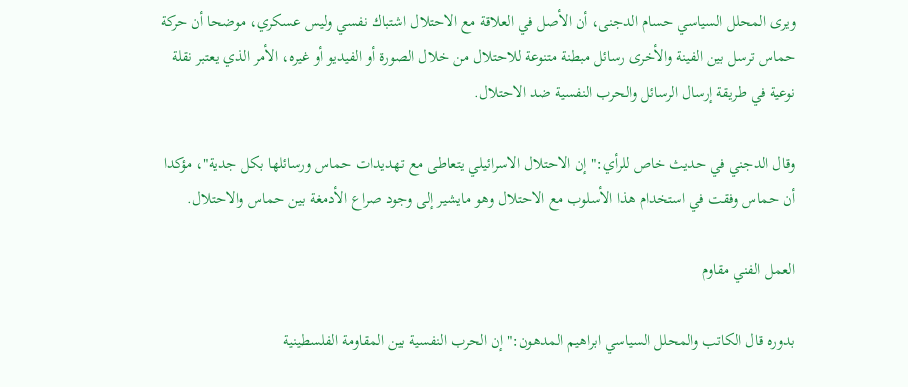ويرى المحلل السياسي حسام الدجنى، أن الأصل في العلاقة مع الاحتلال اشتباك نفسي وليس عسكري، موضحا أن حركة حماس ترسل بين الفينة والأخرى رسائل مبطنة متنوعة للاحتلال من خلال الصورة أو الفيديو أو غيره، الأمر الذي يعتبر نقلة نوعية في طريقة إرسال الرسائل والحرب النفسية ضد الاحتلال.

وقال الدجني في حديث خاص للرأي:" إن الاحتلال الاسرائيلي يتعاطى مع تهديدات حماس ورسائلها بكل جدية"، مؤكدا أن حماس وفقت في استخدام هذا الأسلوب مع الاحتلال وهو مايشير إلى وجود صراع الأدمغة بين حماس والاحتلال.

العمل الفني مقاوم

بدوره قال الكاتب والمحلل السياسي ابراهيم المدهون:" إن الحرب النفسية بين المقاومة الفلسطينية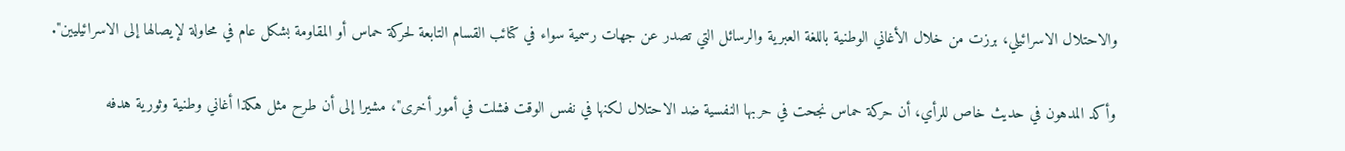والاحتلال الاسرائيلي، برزت من خلال الأغاني الوطنية باللغة العبرية والرسائل التي تصدر عن جهات رسمية سواء في كتائب القسام التابعة لحركة حماس أو المقاومة بشكل عام في محاولة لإيصالها إلى الاسرائيليين".

وأكد المدهون في حديث خاص للرأي، أن حركة حماس نجحت في حربها النفسية ضد الاحتلال لكنها في نفس الوقت فشلت في أمور أخرى"، مشيرا إلى أن طرح مثل هكذا أغاني وطنية وثورية هدفه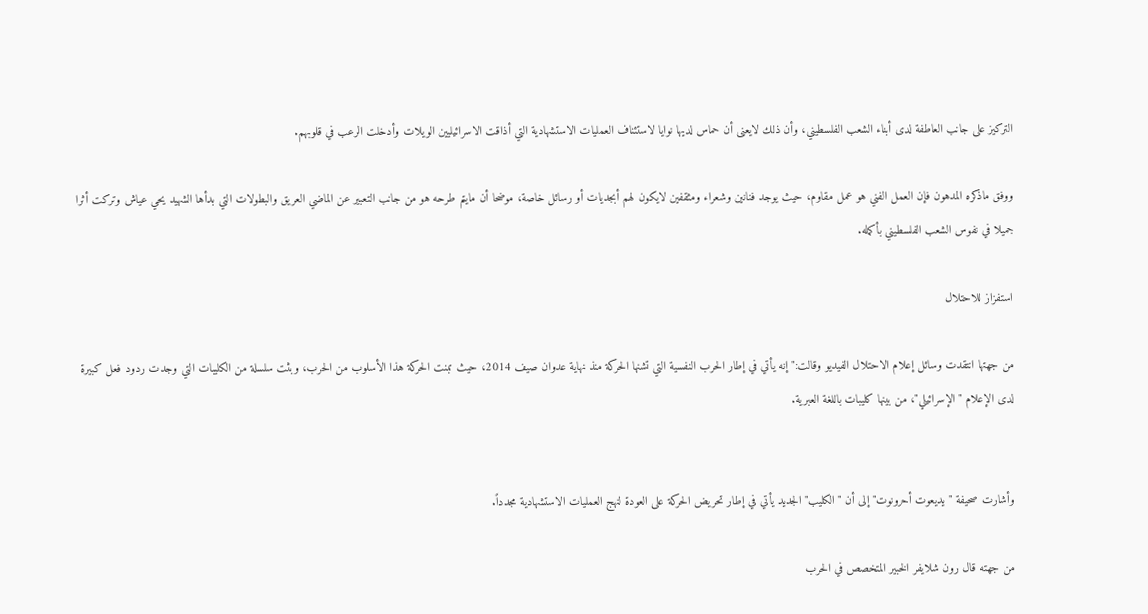التركيز على جانب العاطفة لدى أبناء الشعب الفلسطيني، وأن ذلك لايعنى أن حماس لديها نوايا لاستئناف العمليات الاستشهادية التي أذاقت الاسرائيليين الويلات وأدخلت الرعب في قلوبهم.

ووفق ماذكره المدهون فإن العمل الفني هو عمل مقاوم، حيث يوجد فنانين وشعراء ومثقفين لايكون لهم أبجديات أو رسائل خاصة، موضحا أن مايتم طرحه هو من جانب التعبير عن الماضي العريق والبطولات التي بدأها الشهيد يحي عياش وتركت أثرا جميلا في نفوس الشعب الفلسطيني بأكمله.

استفزاز للاحتلال

من جهتها انتقدت وسائل إعلام الاحتلال الفيديو وقالت:" إنه يأتي في إطار الحرب النفسية التي تشنها الحركة منذ نهاية عدوان صيف 2014، حيث تبنت الحركة هذا الأسلوب من الحرب، وبثت سلسلة من الكليبات التي وجدت ردود فعل كبيرة لدى الإعلام "الإسرائيلي"، من بينها كليبات باللغة العبرية.


وأشارت صحيفة "يديعوت أحرونوت" إلى أن "الكليب" الجديد يأتي في إطار تحريض الحركة على العودة لنهج العمليات الاستشهادية مجدداً.

من جهته قال رون شلايفر الخبير المتخصص في الحرب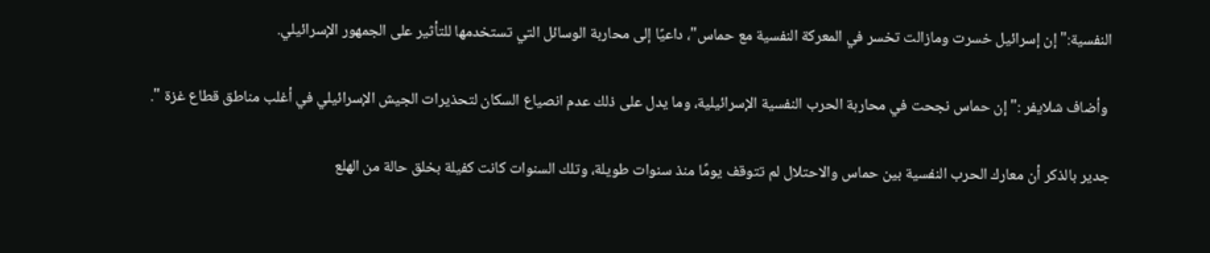النفسية:" إن إسرائيل خسرت ومازالت تخسر في المعركة النفسية مع حماس"، داعيًا إلى محاربة الوسائل التي تستخدمها للتأثير على الجمهور الإسرائيلي.

 وأضاف شلايفر :" إن حماس نجحت في محاربة الحرب النفسية الإسرائيلية، وما يدل على ذلك عدم انصياع السكان لتحذيرات الجيش الإسرائيلي في أغلب مناطق قطاع غزة ".

جدير بالذكر أن معارك الحرب النفسية بين حماس والاحتلال لم تتوقف يومًا منذ سنوات طويلة، وتلك السنوات كانت كفيلة بخلق حالة من الهلع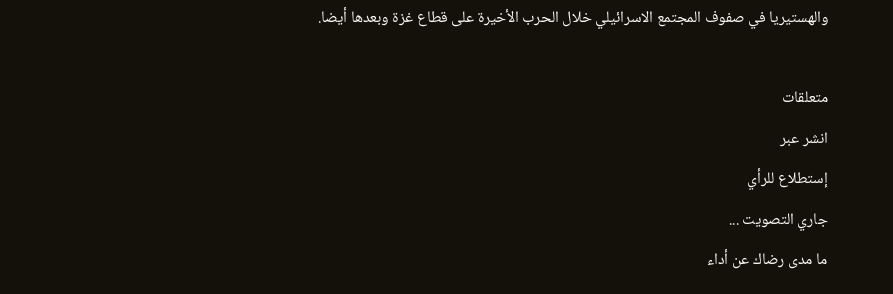والهستيريا في صفوف المجتمع الاسرائيلي خلال الحرب الأخيرة على قطاع غزة وبعدها أيضا.

متعلقات
انشر عبر
إستطلاع للرأي
جاري التصويت ...
ما مدى رضاك عن أداء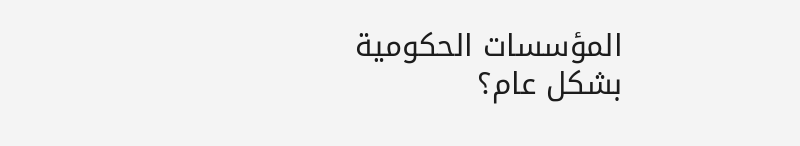المؤسسات الحكومية بشكل عام؟